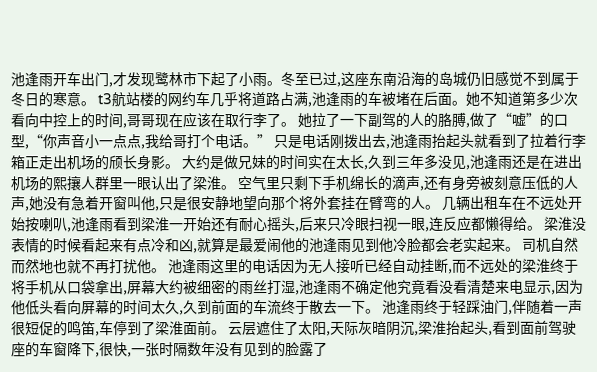池逢雨开车出门,才发现鹭林市下起了小雨。冬至已过,这座东南沿海的岛城仍旧感觉不到属于冬日的寒意。 t3航站楼的网约车几乎将道路占满,池逢雨的车被堵在后面。她不知道第多少次看向中控上的时间,哥哥现在应该在取行李了。 她拉了一下副驾的人的胳膊,做了“嘘”的口型,“你声音小一点点,我给哥打个电话。” 只是电话刚拨出去,池逢雨抬起头就看到了拉着行李箱正走出机场的颀长身影。 大约是做兄妹的时间实在太长,久到三年多没见,池逢雨还是在进出机场的熙攘人群里一眼认出了梁淮。 空气里只剩下手机绵长的滴声,还有身旁被刻意压低的人声,她没有急着开窗叫他,只是很安静地望向那个将外套挂在臂弯的人。 几辆出租车在不远处开始按喇叭,池逢雨看到梁淮一开始还有耐心摇头,后来只冷眼扫视一眼,连反应都懒得给。 梁淮没表情的时候看起来有点冷和凶,就算是最爱闹他的池逢雨见到他冷脸都会老实起来。 司机自然而然地也就不再打扰他。 池逢雨这里的电话因为无人接听已经自动挂断,而不远处的梁淮终于将手机从口袋拿出,屏幕大约被细密的雨丝打湿,池逢雨不确定他究竟看没看清楚来电显示,因为他低头看向屏幕的时间太久,久到前面的车流终于散去一下。 池逢雨终于轻踩油门,伴随着一声很短促的鸣笛,车停到了梁淮面前。 云层遮住了太阳,天际灰暗阴沉,梁淮抬起头,看到面前驾驶座的车窗降下,很快,一张时隔数年没有见到的脸露了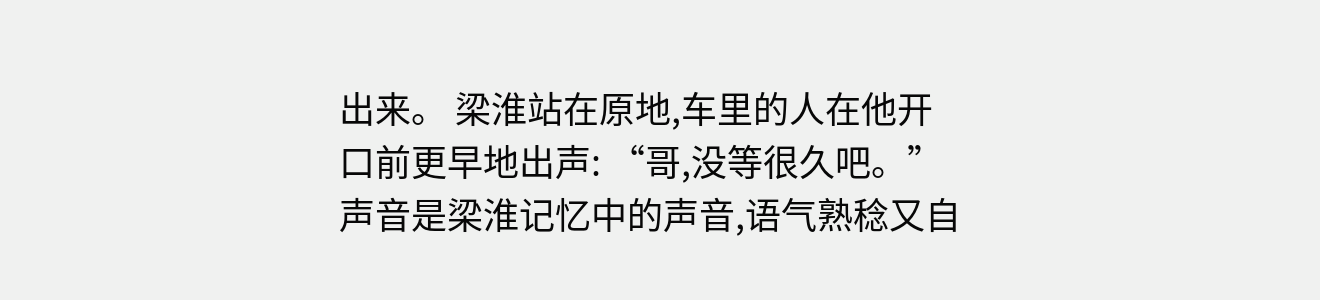出来。 梁淮站在原地,车里的人在他开口前更早地出声: “哥,没等很久吧。” 声音是梁淮记忆中的声音,语气熟稔又自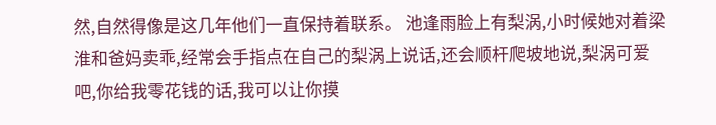然,自然得像是这几年他们一直保持着联系。 池逢雨脸上有梨涡,小时候她对着梁淮和爸妈卖乖,经常会手指点在自己的梨涡上说话,还会顺杆爬坡地说,梨涡可爱吧,你给我零花钱的话,我可以让你摸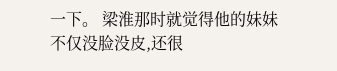一下。 梁淮那时就觉得他的妹妹不仅没脸没皮,还很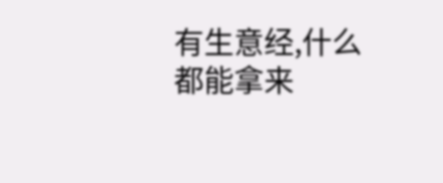有生意经,什么都能拿来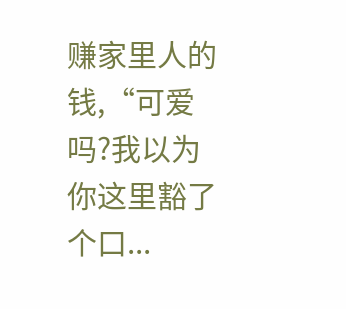赚家里人的钱,“可爱吗?我以为你这里豁了个口...